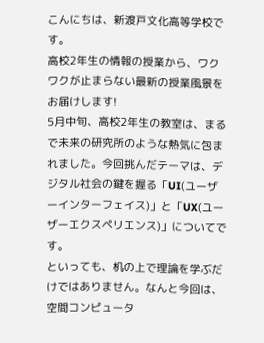こんにちは、新渡戸文化高等学校です。
高校2年生の情報の授業から、ワクワクが止まらない最新の授業風景をお届けします!
5月中旬、高校2年生の教室は、まるで未来の研究所のような熱気に包まれました。今回挑んだテーマは、デジタル社会の鍵を握る「UI(ユーザーインターフェイス)」と「UX(ユーザーエクスペリエンス)」についてです。
といっても、机の上で理論を学ぶだけではありません。なんと今回は、空間コンピュータ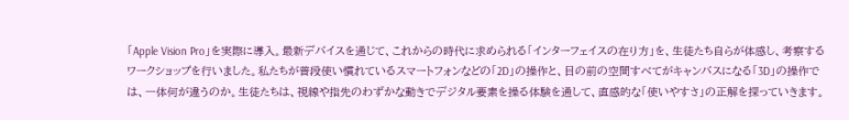「Apple Vision Pro」を実際に導入。最新デバイスを通じて、これからの時代に求められる「インターフェイスの在り方」を、生徒たち自らが体感し、考察するワークショップを行いました。私たちが普段使い慣れているスマートフォンなどの「2D」の操作と、目の前の空間すべてがキャンバスになる「3D」の操作では、一体何が違うのか。生徒たちは、視線や指先のわずかな動きでデジタル要素を操る体験を通して、直感的な「使いやすさ」の正解を探っていきます。